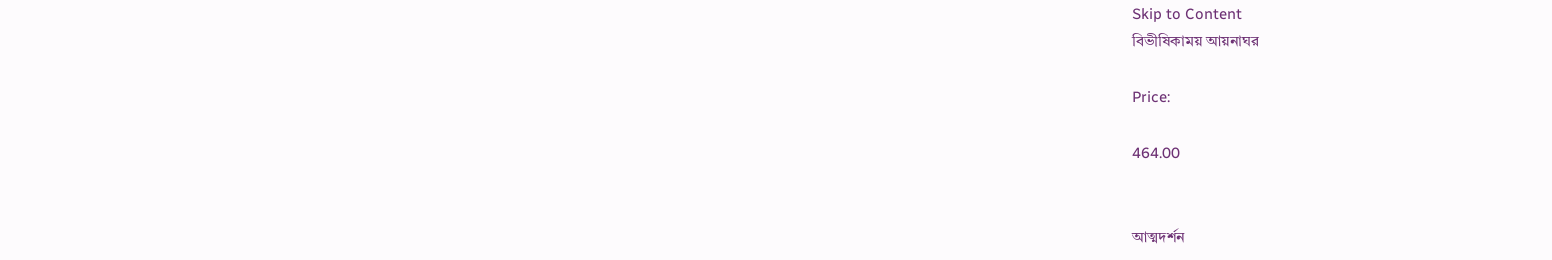Skip to Content
বিভীষিকাময় আয়নাঘর

Price:

464.00


আত্মদর্শন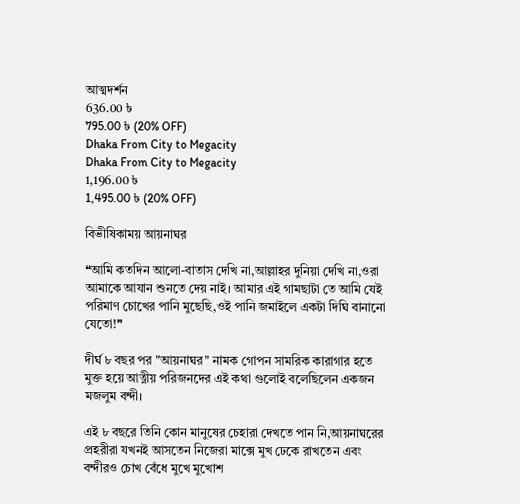আত্মদর্শন
636.00 ৳
795.00 ৳ (20% OFF)
Dhaka From City to Megacity
Dhaka From City to Megacity
1,196.00 ৳
1,495.00 ৳ (20% OFF)

বিভীষিকাময় আয়নাঘর

❝আমি কতদিন আলো-বাতাস দেখি না,আল্লাহর দুনিয়া দেখি না,ওরা আমাকে আযান শুনতে দেয় নাই। আমার এই গামছাটা তে আমি যেই পরিমাণ চোখের পানি মুছেছি,ওই পানি জমাইলে একটা দিঘি বানানো যেতো!❞

দীর্ঘ ৮ বছর পর "আয়নাঘর" নামক গোপন সামরিক কারাগার হতে মুক্ত হয়ে আত্নীয় পরিজনদের এই কথা গুলোই বলেছিলেন একজন মজলুম বন্দী।

এই ৮ বছরে তিনি কোন মানুষের চেহারা দেখতে পান নি,আয়নাঘরের প্রহরীরা যখনই আসতেন নিজেরা মাক্সে মুখ ঢেকে রাখতেন এবং বন্দীরও চোখ বেঁধে মুখে মুখোশ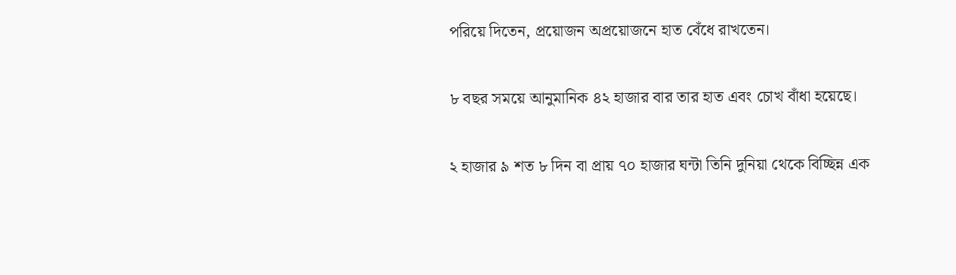পরিয়ে দিতেন, প্রয়োজন অপ্রয়োজনে হাত বেঁধে রাখতেন।

৮ বছর সময়ে আনুমানিক ৪২ হাজার বার তার হাত এবং চোখ বাঁধা হয়েছে।

২ হাজার ৯ শত ৮ দিন বা প্রায় ৭০ হাজার ঘন্টা তিনি দুনিয়া থেকে বিচ্ছিন্ন এক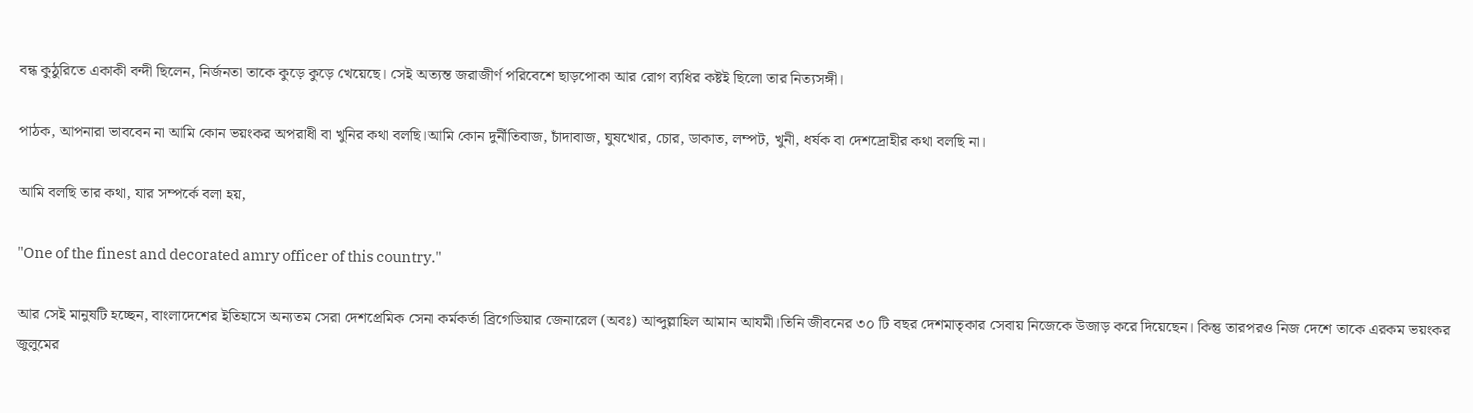বন্ধ কুঠুরিতে একাকী বন্দী ছিলেন, নির্জনতা তাকে কুড়ে কুড়ে খেয়েছে। সেই অত্যন্ত জরাজীর্ণ পরিবেশে ছাড়পোকা আর রোগ ব্যধির কষ্টই ছিলো তার নিত্যসঙ্গী।

পাঠক, আপনারা ভাববেন না আমি কোন ভয়ংকর অপরাধী বা খুনির কথা বলছি।আমি কোন দুর্নীতিবাজ, চাঁদাবাজ, ঘুষখোর, চোর, ডাকাত, লম্পট, খুনী, ধর্ষক বা দেশদ্রোহীর কথা বলছি না।

আমি বলছি তার কথা, যার সম্পর্কে বলা হয়,

"One of the finest and decorated amry officer of this country."

আর সেই মানুষটি হচ্ছেন, বাংলাদেশের ইতিহাসে অন্যতম সেরা দেশপ্রেমিক সেনা কর্মকর্তা ব্রিগেডিয়ার জেনারেল (অবঃ) আব্দুল্লাহিল আমান আযমী।তিনি জীবনের ৩০ টি বছর দেশমাতৃকার সেবায় নিজেকে উজাড় করে দিয়েছেন। কিন্তু তারপরও নিজ দেশে তাকে এরকম ভয়ংকর জুলুমের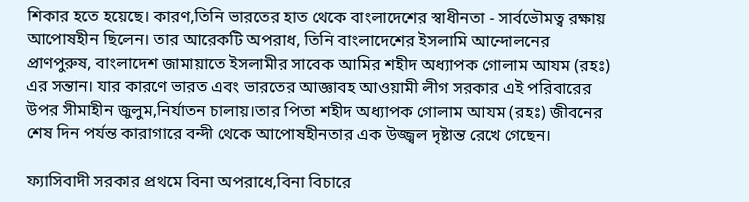শিকার হতে হয়েছে। কারণ,তিনি ভারতের হাত থেকে বাংলাদেশের স্বাধীনতা - সার্বভৌমত্ব রক্ষায় আপোষহীন ছিলেন। তার আরেকটি অপরাধ, তিনি বাংলাদেশের ইসলামি আন্দোলনের প্রাণপুরুষ, বাংলাদেশ জামায়াতে ইসলামীর সাবেক আমির শহীদ অধ্যাপক গোলাম আযম (রহঃ) এর সন্তান। যার কারণে ভারত এবং ভারতের আজ্ঞাবহ আওয়ামী লীগ সরকার এই পরিবারের উপর সীমাহীন জুলুম,নির্যাতন চালায়।তার পিতা শহীদ অধ্যাপক গোলাম আযম (রহঃ) জীবনের শেষ দিন পর্যন্ত কারাগারে বন্দী থেকে আপোষহীনতার এক উজ্জ্বল দৃষ্টান্ত রেখে গেছেন।

ফ্যাসিবাদী সরকার প্রথমে বিনা অপরাধে,বিনা বিচারে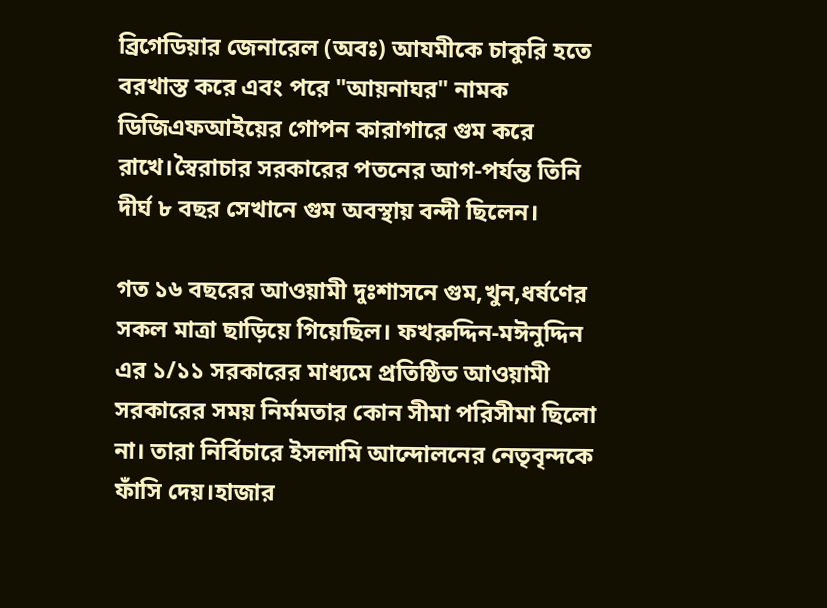ব্রিগেডিয়ার জেনারেল (অবঃ) আযমীকে চাকুরি হতে বরখাস্ত করে এবং পরে "আয়নাঘর" নামক ডিজিএফআইয়ের গোপন কারাগারে গুম করে রাখে।স্বৈরাচার সরকারের পতনের আগ-পর্যন্ত তিনি দীর্ঘ ৮ বছর সেখানে গুম অবস্থায় বন্দী ছিলেন।

গত ১৬ বছরের আওয়ামী দুঃশাসনে গুম,খুন,ধর্ষণের সকল মাত্রা ছাড়িয়ে গিয়েছিল। ফখরুদ্দিন-মঈনুদ্দিন এর ১/১১ সরকারের মাধ্যমে প্রতিষ্ঠিত আওয়ামী সরকারের সময় নির্মমতার কোন সীমা পরিসীমা ছিলো না। তারা নির্বিচারে ইসলামি আন্দোলনের নেতৃবৃন্দকে ফাঁসি দেয়।হাজার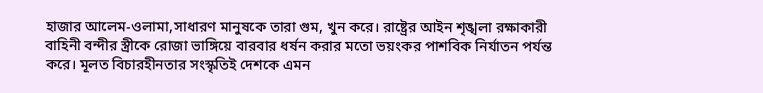হাজার আলেম-ওলামা,সাধারণ মানুষকে তারা গুম, খুন করে। রাষ্ট্রের আইন শৃঙ্খলা রক্ষাকারী বাহিনী বন্দীর স্ত্রীকে রোজা ভাঙ্গিয়ে বারবার ধর্ষন করার মতো ভয়ংকর পাশবিক নির্যাতন পর্যন্ত করে। মূলত বিচারহীনতার সংস্কৃতিই দেশকে এমন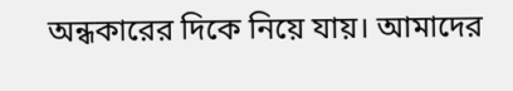অন্ধকারের দিকে নিয়ে যায়। আমাদের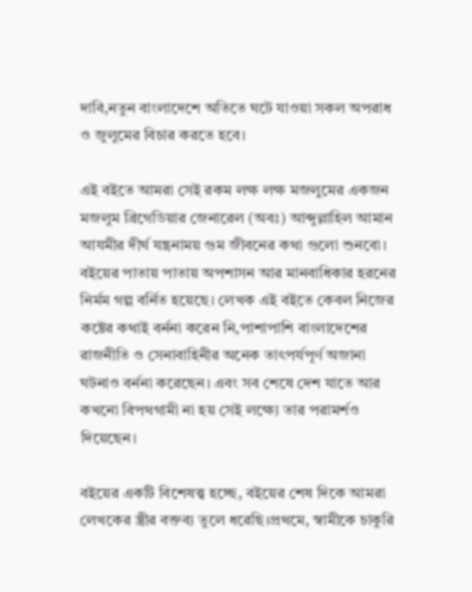দাবি,নতুন বাংলাদেশে অতিতে ঘটে যাওয়া সকল অপরাধ ও জুলুমের বিচার করতে হবে।

এই বইতে আমরা সেই রকম লক্ষ লক্ষ মজলুমের একজন মজলুম ব্রিগেডিয়ার জেনারেল (অবঃ) আব্দুল্লাহিল আমান আযমীর দীর্ঘ যন্ত্রনাময় গুম জীবনের কথা গুলো শুনবো। বইয়ের পাতায় পাতায় অপশাসন আর মানবাধিকার হরনের নির্মম গল্প বর্নিত হয়েছে। লেখক এই বইতে কেবল নিজের কষ্টের কথাই বর্ননা করেন নি,পাশাপাশি বাংলাদেশের রাজনীতি ও সেনাবাহিনীর অনেক তাৎপর্যপূর্ণ অজানা ঘটনাও বর্ননা করেছেন। এবং সব শেষে দেশ যাতে আর কখনো বিপথগামী না হয় সেই লক্ষ্যে তার পরামর্শও দিয়েছেন।

বইয়ের একটি বিশেষত্ত্ব হচ্ছে, বইয়ের শেষ দিকে আমরা লেখকের স্ত্রীর বক্তব্য তুলে ধরেছি।প্রথমে, স্বামীকে চাকুরি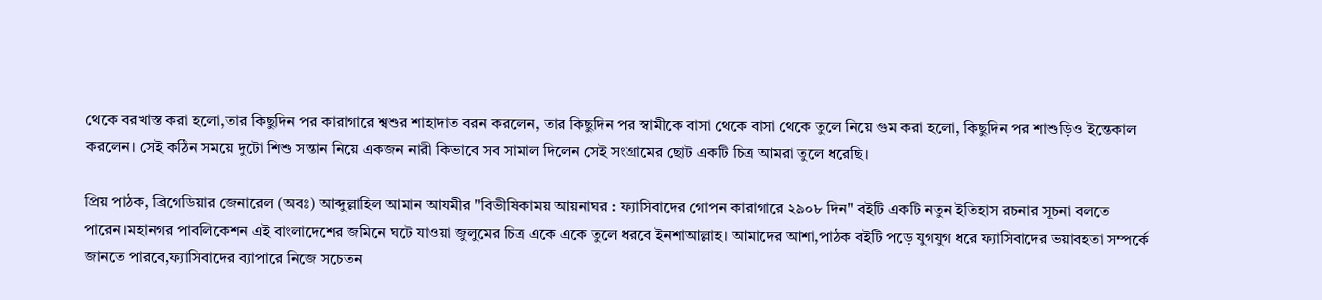থেকে বরখাস্ত করা হলো,তার কিছুদিন পর কারাগারে শ্বশুর শাহাদাত বরন করলেন, তার কিছুদিন পর স্বামীকে বাসা থেকে বাসা থেকে তুলে নিয়ে গুম করা হলো, কিছুদিন পর শাশুড়িও ইন্তেকাল করলেন। সেই কঠিন সময়ে দুটো শিশু সন্তান নিয়ে একজন নারী কিভাবে সব সামাল দিলেন সেই সংগ্রামের ছোট একটি চিত্র আমরা তুলে ধরেছি।

প্রিয় পাঠক, ব্রিগেডিয়ার জেনারেল (অবঃ) আব্দুল্লাহিল আমান আযমীর "বিভীষিকাময় আয়নাঘর : ফ্যাসিবাদের গোপন কারাগারে ২৯০৮ দিন" বইটি একটি নতুন ইতিহাস রচনার সূচনা বলতে পারেন।মহানগর পাবলিকেশন এই বাংলাদেশের জমিনে ঘটে যাওয়া জুলুমের চিত্র একে একে তুলে ধরবে ইনশাআল্লাহ। আমাদের আশা,পাঠক বইটি পড়ে যুগযুগ ধরে ফ্যাসিবাদের ভয়াবহতা সম্পর্কে জানতে পারবে,ফ্যাসিবাদের ব্যাপারে নিজে সচেতন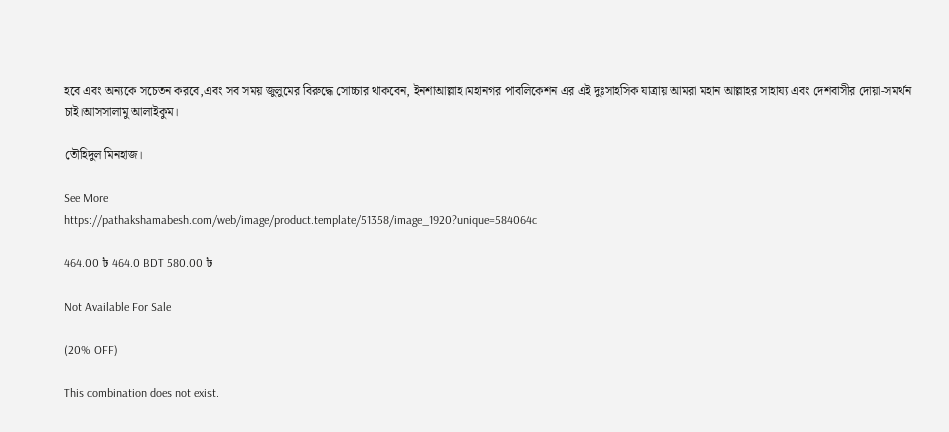হবে এবং অন্যকে সচেতন করবে,এবং সব সময় জুলুমের বিরুদ্ধে সোচ্চার থাকবেন, ইনশাআল্লাহ।মহানগর পাবলিকেশন এর এই দুঃসাহসিক যাত্রায় আমরা মহান আল্লাহর সাহায্য এবং দেশবাসীর দোয়া-সমর্থন চাই।আসসালামু আলাইকুম।

তৌহিদুল মিনহাজ।

See More
https://pathakshamabesh.com/web/image/product.template/51358/image_1920?unique=584064c

464.00 ৳ 464.0 BDT 580.00 ৳

Not Available For Sale

(20% OFF)

This combination does not exist.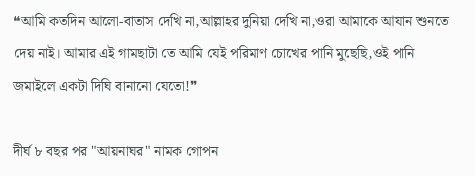❝আমি কতদিন আলো-বাতাস দেখি না,আল্লাহর দুনিয়া দেখি না,ওরা আমাকে আযান শুনতে দেয় নাই। আমার এই গামছাটা তে আমি যেই পরিমাণ চোখের পানি মুছেছি,ওই পানি জমাইলে একটা দিঘি বানানো যেতো!❞

দীর্ঘ ৮ বছর পর "আয়নাঘর" নামক গোপন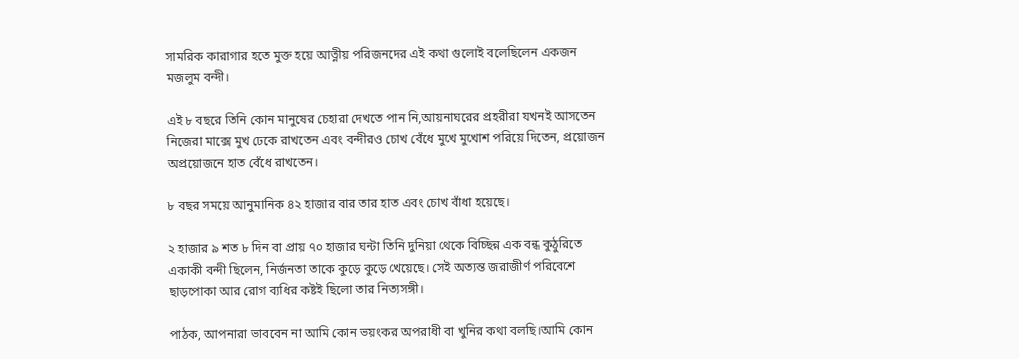সামরিক কারাগার হতে মুক্ত হয়ে আত্নীয় পরিজনদের এই কথা গুলোই বলেছিলেন একজন মজলুম বন্দী।

এই ৮ বছরে তিনি কোন মানুষের চেহারা দেখতে পান নি,আয়নাঘরের প্রহরীরা যখনই আসতেন নিজেরা মাক্সে মুখ ঢেকে রাখতেন এবং বন্দীরও চোখ বেঁধে মুখে মুখোশ পরিয়ে দিতেন, প্রয়োজন অপ্রয়োজনে হাত বেঁধে রাখতেন।

৮ বছর সময়ে আনুমানিক ৪২ হাজার বার তার হাত এবং চোখ বাঁধা হয়েছে।

২ হাজার ৯ শত ৮ দিন বা প্রায় ৭০ হাজার ঘন্টা তিনি দুনিয়া থেকে বিচ্ছিন্ন এক বন্ধ কুঠুরিতে একাকী বন্দী ছিলেন, নির্জনতা তাকে কুড়ে কুড়ে খেয়েছে। সেই অত্যন্ত জরাজীর্ণ পরিবেশে ছাড়পোকা আর রোগ ব্যধির কষ্টই ছিলো তার নিত্যসঙ্গী।

পাঠক, আপনারা ভাববেন না আমি কোন ভয়ংকর অপরাধী বা খুনির কথা বলছি।আমি কোন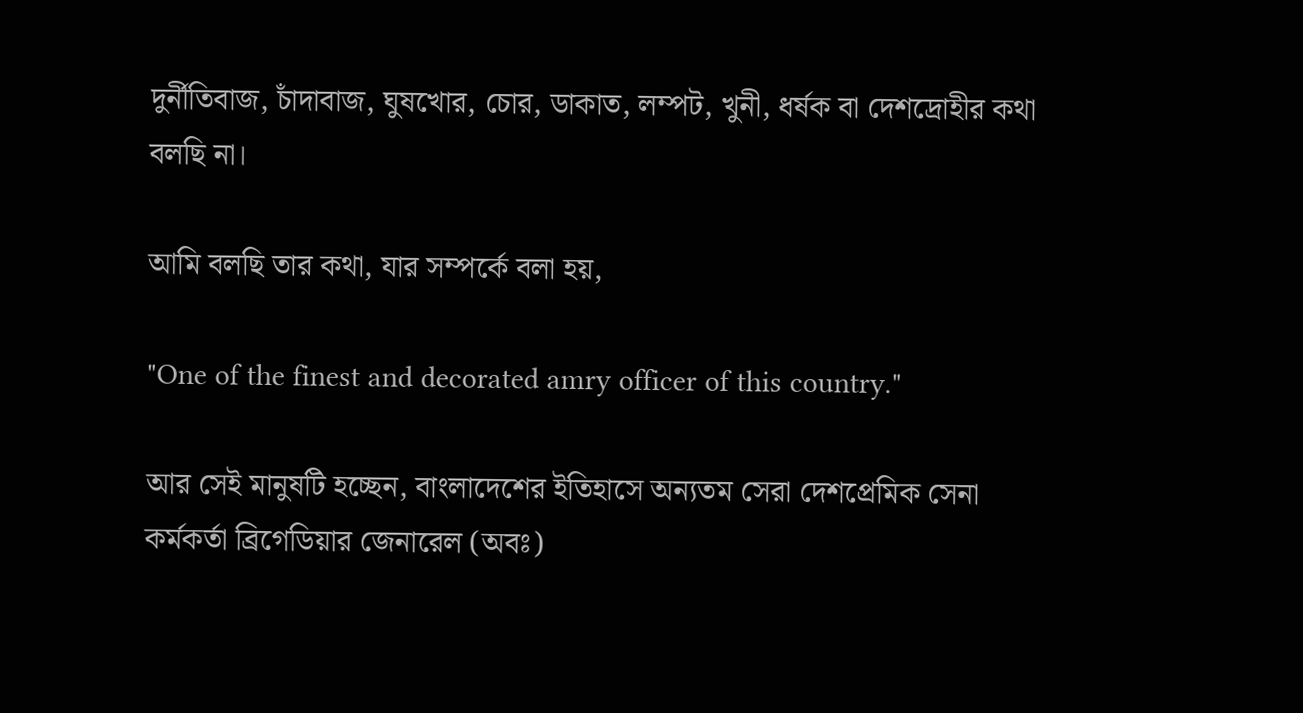দুর্নীতিবাজ, চাঁদাবাজ, ঘুষখোর, চোর, ডাকাত, লম্পট, খুনী, ধর্ষক বা দেশদ্রোহীর কথা বলছি না।

আমি বলছি তার কথা, যার সম্পর্কে বলা হয়,

"One of the finest and decorated amry officer of this country."

আর সেই মানুষটি হচ্ছেন, বাংলাদেশের ইতিহাসে অন্যতম সেরা দেশপ্রেমিক সেনা কর্মকর্তা ব্রিগেডিয়ার জেনারেল (অবঃ)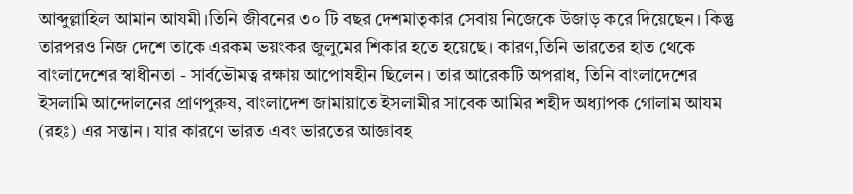আব্দুল্লাহিল আমান আযমী।তিনি জীবনের ৩০ টি বছর দেশমাতৃকার সেবায় নিজেকে উজাড় করে দিয়েছেন। কিন্তু তারপরও নিজ দেশে তাকে এরকম ভয়ংকর জুলুমের শিকার হতে হয়েছে। কারণ,তিনি ভারতের হাত থেকে বাংলাদেশের স্বাধীনতা - সার্বভৌমত্ব রক্ষায় আপোষহীন ছিলেন। তার আরেকটি অপরাধ, তিনি বাংলাদেশের ইসলামি আন্দোলনের প্রাণপুরুষ, বাংলাদেশ জামায়াতে ইসলামীর সাবেক আমির শহীদ অধ্যাপক গোলাম আযম (রহঃ) এর সন্তান। যার কারণে ভারত এবং ভারতের আজ্ঞাবহ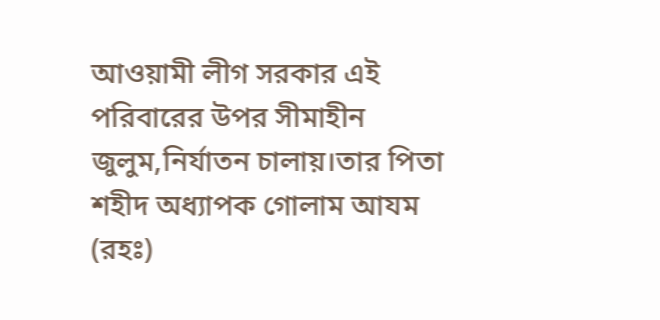আওয়ামী লীগ সরকার এই পরিবারের উপর সীমাহীন জুলুম,নির্যাতন চালায়।তার পিতা শহীদ অধ্যাপক গোলাম আযম (রহঃ)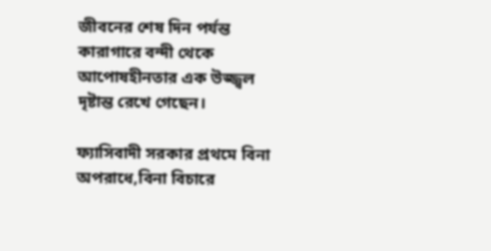জীবনের শেষ দিন পর্যন্ত কারাগারে বন্দী থেকে আপোষহীনতার এক উজ্জ্বল দৃষ্টান্ত রেখে গেছেন।

ফ্যাসিবাদী সরকার প্রথমে বিনা অপরাধে,বিনা বিচারে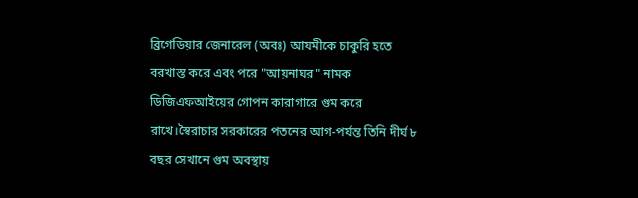ব্রিগেডিয়ার জেনারেল (অবঃ) আযমীকে চাকুরি হতে বরখাস্ত করে এবং পরে "আয়নাঘর" নামক ডিজিএফআইয়ের গোপন কারাগারে গুম করে রাখে।স্বৈরাচার সরকারের পতনের আগ-পর্যন্ত তিনি দীর্ঘ ৮ বছর সেখানে গুম অবস্থায়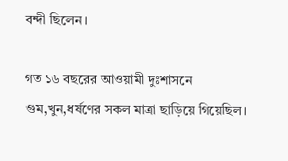বন্দী ছিলেন।

গত ১৬ বছরের আওয়ামী দুঃশাসনে গুম,খুন,ধর্ষণের সকল মাত্রা ছাড়িয়ে গিয়েছিল।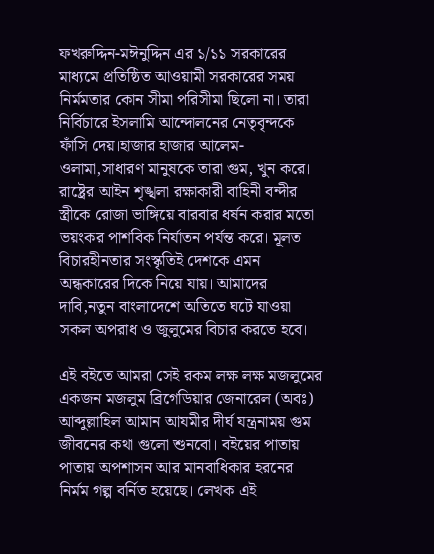ফখরুদ্দিন-মঈনুদ্দিন এর ১/১১ সরকারের মাধ্যমে প্রতিষ্ঠিত আওয়ামী সরকারের সময় নির্মমতার কোন সীমা পরিসীমা ছিলো না। তারা নির্বিচারে ইসলামি আন্দোলনের নেতৃবৃন্দকে ফাঁসি দেয়।হাজার হাজার আলেম-ওলামা,সাধারণ মানুষকে তারা গুম, খুন করে। রাষ্ট্রের আইন শৃঙ্খলা রক্ষাকারী বাহিনী বন্দীর স্ত্রীকে রোজা ভাঙ্গিয়ে বারবার ধর্ষন করার মতো ভয়ংকর পাশবিক নির্যাতন পর্যন্ত করে। মূলত বিচারহীনতার সংস্কৃতিই দেশকে এমন অন্ধকারের দিকে নিয়ে যায়। আমাদের দাবি,নতুন বাংলাদেশে অতিতে ঘটে যাওয়া সকল অপরাধ ও জুলুমের বিচার করতে হবে।

এই বইতে আমরা সেই রকম লক্ষ লক্ষ মজলুমের একজন মজলুম ব্রিগেডিয়ার জেনারেল (অবঃ) আব্দুল্লাহিল আমান আযমীর দীর্ঘ যন্ত্রনাময় গুম জীবনের কথা গুলো শুনবো। বইয়ের পাতায় পাতায় অপশাসন আর মানবাধিকার হরনের নির্মম গল্প বর্নিত হয়েছে। লেখক এই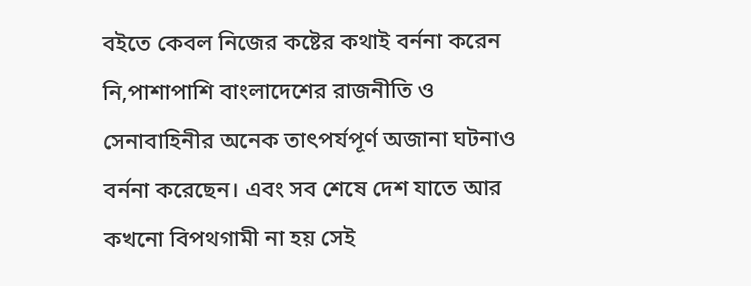বইতে কেবল নিজের কষ্টের কথাই বর্ননা করেন নি,পাশাপাশি বাংলাদেশের রাজনীতি ও সেনাবাহিনীর অনেক তাৎপর্যপূর্ণ অজানা ঘটনাও বর্ননা করেছেন। এবং সব শেষে দেশ যাতে আর কখনো বিপথগামী না হয় সেই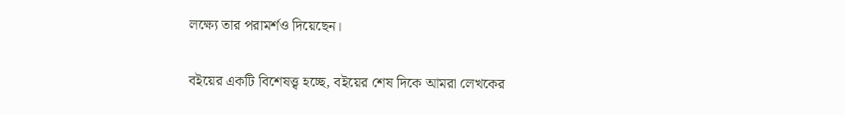লক্ষ্যে তার পরামর্শও দিয়েছেন।

বইয়ের একটি বিশেষত্ত্ব হচ্ছে, বইয়ের শেষ দিকে আমরা লেখকের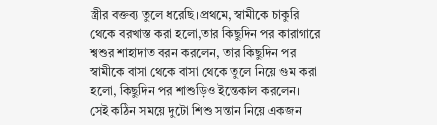স্ত্রীর বক্তব্য তুলে ধরেছি।প্রথমে, স্বামীকে চাকুরি থেকে বরখাস্ত করা হলো,তার কিছুদিন পর কারাগারে শ্বশুর শাহাদাত বরন করলেন, তার কিছুদিন পর স্বামীকে বাসা থেকে বাসা থেকে তুলে নিয়ে গুম করা হলো, কিছুদিন পর শাশুড়িও ইন্তেকাল করলেন। সেই কঠিন সময়ে দুটো শিশু সন্তান নিয়ে একজন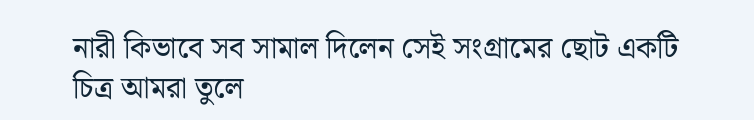নারী কিভাবে সব সামাল দিলেন সেই সংগ্রামের ছোট একটি চিত্র আমরা তুলে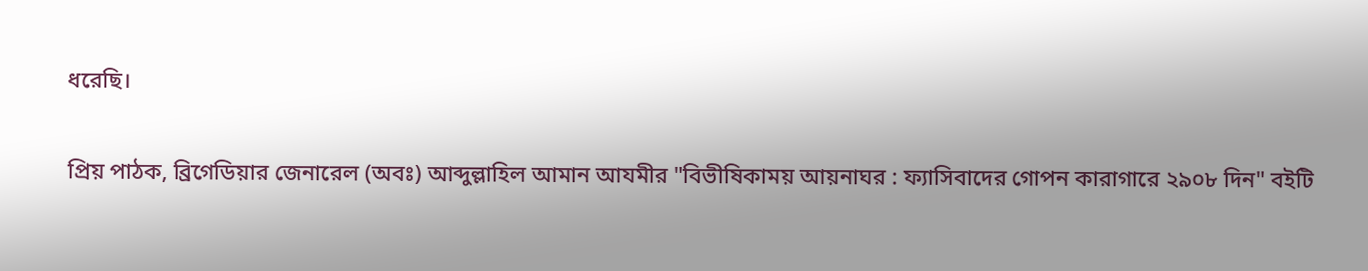ধরেছি।

প্রিয় পাঠক, ব্রিগেডিয়ার জেনারেল (অবঃ) আব্দুল্লাহিল আমান আযমীর "বিভীষিকাময় আয়নাঘর : ফ্যাসিবাদের গোপন কারাগারে ২৯০৮ দিন" বইটি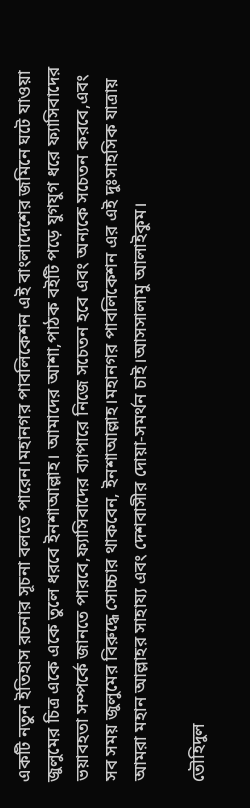একটি নতুন ইতিহাস রচনার সূচনা বলতে পারেন।মহানগর পাবলিকেশন এই বাংলাদেশের জমিনে ঘটে যাওয়া জুলুমের চিত্র একে একে তুলে ধরবে ইনশাআল্লাহ। আমাদের আশা,পাঠক বইটি পড়ে যুগযুগ ধরে ফ্যাসিবাদের ভয়াবহতা সম্পর্কে জানতে পারবে,ফ্যাসিবাদের ব্যাপারে নিজে সচেতন হবে এবং অন্যকে সচেতন করবে,এবং সব সময় জুলুমের বিরুদ্ধে সোচ্চার থাকবেন, ইনশাআল্লাহ।মহানগর পাবলিকেশন এর এই দুঃসাহসিক যাত্রায় আমরা মহান আল্লাহর সাহায্য এবং দেশবাসীর দোয়া-সমর্থন চাই।আসসালামু আলাইকুম।

তৌহিদুল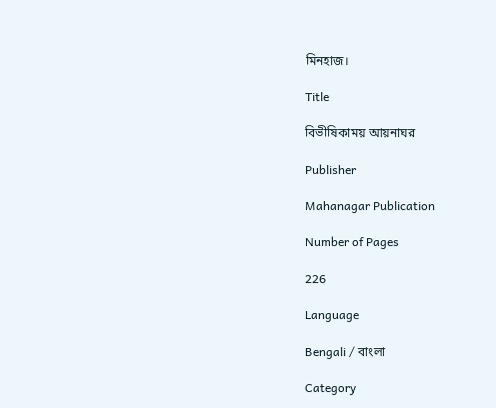মিনহাজ।

Title

বিভীষিকাময় আয়নাঘর

Publisher

Mahanagar Publication

Number of Pages

226

Language

Bengali / বাংলা

Category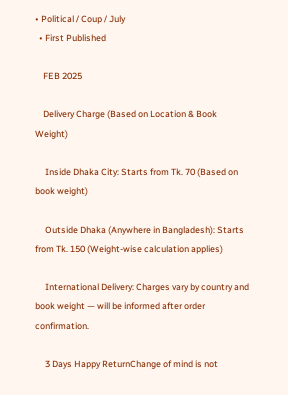• Political / Coup / July
  • First Published

    FEB 2025

    Delivery Charge (Based on Location & Book Weight)

     Inside Dhaka City: Starts from Tk. 70 (Based on book weight)

     Outside Dhaka (Anywhere in Bangladesh): Starts from Tk. 150 (Weight-wise calculation applies)

     International Delivery: Charges vary by country and book weight — will be informed after order confirmation.

     3 Days Happy ReturnChange of mind is not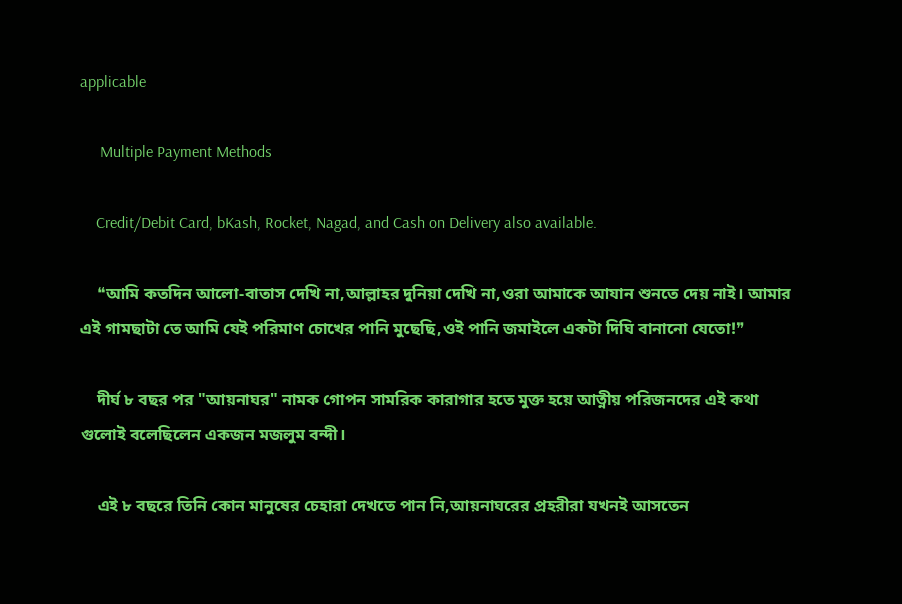applicable

     Multiple Payment Methods

    Credit/Debit Card, bKash, Rocket, Nagad, and Cash on Delivery also available.

    ❝আমি কতদিন আলো-বাতাস দেখি না,আল্লাহর দুনিয়া দেখি না,ওরা আমাকে আযান শুনতে দেয় নাই। আমার এই গামছাটা তে আমি যেই পরিমাণ চোখের পানি মুছেছি,ওই পানি জমাইলে একটা দিঘি বানানো যেতো!❞

    দীর্ঘ ৮ বছর পর "আয়নাঘর" নামক গোপন সামরিক কারাগার হতে মুক্ত হয়ে আত্নীয় পরিজনদের এই কথা গুলোই বলেছিলেন একজন মজলুম বন্দী।

    এই ৮ বছরে তিনি কোন মানুষের চেহারা দেখতে পান নি,আয়নাঘরের প্রহরীরা যখনই আসতেন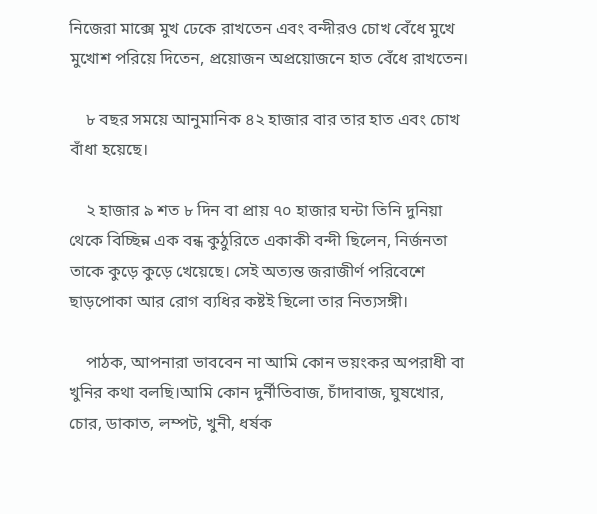নিজেরা মাক্সে মুখ ঢেকে রাখতেন এবং বন্দীরও চোখ বেঁধে মুখে মুখোশ পরিয়ে দিতেন, প্রয়োজন অপ্রয়োজনে হাত বেঁধে রাখতেন।

    ৮ বছর সময়ে আনুমানিক ৪২ হাজার বার তার হাত এবং চোখ বাঁধা হয়েছে।

    ২ হাজার ৯ শত ৮ দিন বা প্রায় ৭০ হাজার ঘন্টা তিনি দুনিয়া থেকে বিচ্ছিন্ন এক বন্ধ কুঠুরিতে একাকী বন্দী ছিলেন, নির্জনতা তাকে কুড়ে কুড়ে খেয়েছে। সেই অত্যন্ত জরাজীর্ণ পরিবেশে ছাড়পোকা আর রোগ ব্যধির কষ্টই ছিলো তার নিত্যসঙ্গী।

    পাঠক, আপনারা ভাববেন না আমি কোন ভয়ংকর অপরাধী বা খুনির কথা বলছি।আমি কোন দুর্নীতিবাজ, চাঁদাবাজ, ঘুষখোর, চোর, ডাকাত, লম্পট, খুনী, ধর্ষক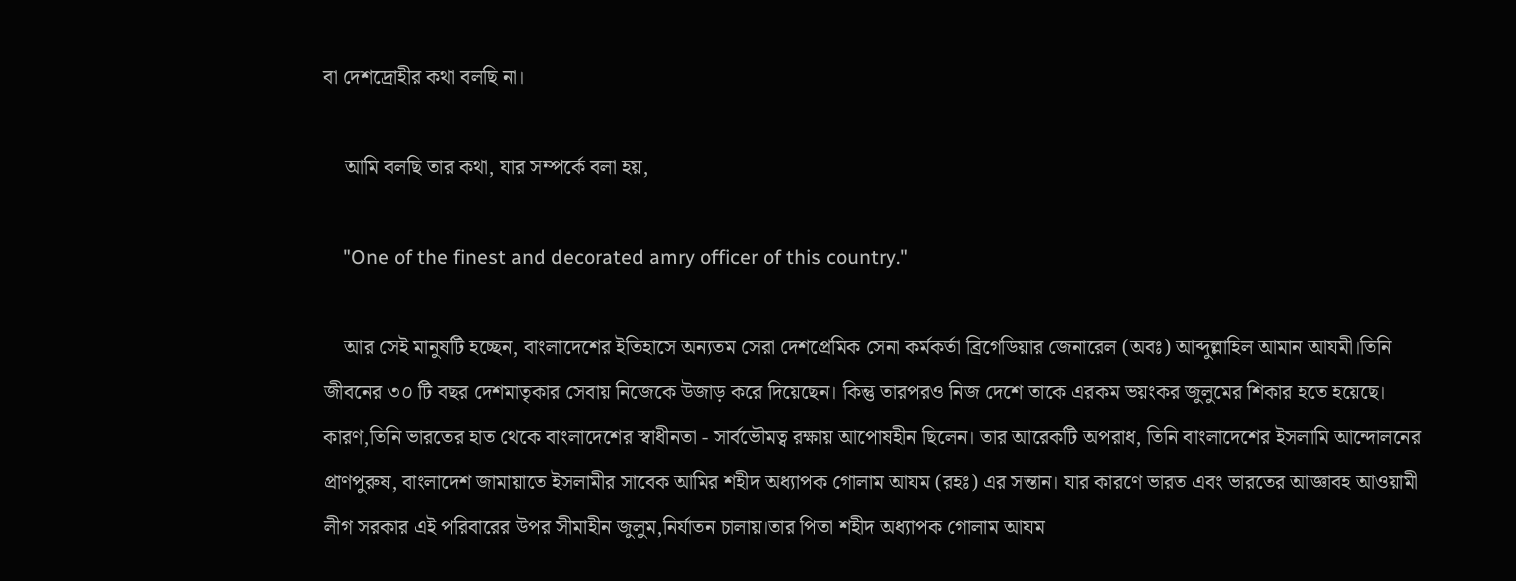বা দেশদ্রোহীর কথা বলছি না।

    আমি বলছি তার কথা, যার সম্পর্কে বলা হয়,

    "One of the finest and decorated amry officer of this country."

    আর সেই মানুষটি হচ্ছেন, বাংলাদেশের ইতিহাসে অন্যতম সেরা দেশপ্রেমিক সেনা কর্মকর্তা ব্রিগেডিয়ার জেনারেল (অবঃ) আব্দুল্লাহিল আমান আযমী।তিনি জীবনের ৩০ টি বছর দেশমাতৃকার সেবায় নিজেকে উজাড় করে দিয়েছেন। কিন্তু তারপরও নিজ দেশে তাকে এরকম ভয়ংকর জুলুমের শিকার হতে হয়েছে। কারণ,তিনি ভারতের হাত থেকে বাংলাদেশের স্বাধীনতা - সার্বভৌমত্ব রক্ষায় আপোষহীন ছিলেন। তার আরেকটি অপরাধ, তিনি বাংলাদেশের ইসলামি আন্দোলনের প্রাণপুরুষ, বাংলাদেশ জামায়াতে ইসলামীর সাবেক আমির শহীদ অধ্যাপক গোলাম আযম (রহঃ) এর সন্তান। যার কারণে ভারত এবং ভারতের আজ্ঞাবহ আওয়ামী লীগ সরকার এই পরিবারের উপর সীমাহীন জুলুম,নির্যাতন চালায়।তার পিতা শহীদ অধ্যাপক গোলাম আযম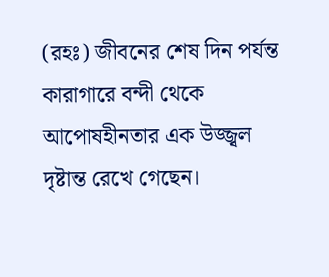(রহঃ) জীবনের শেষ দিন পর্যন্ত কারাগারে বন্দী থেকে আপোষহীনতার এক উজ্জ্বল দৃষ্টান্ত রেখে গেছেন।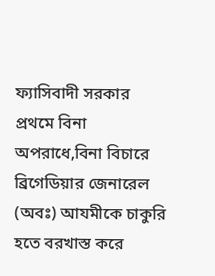ফ্যাসিবাদী সরকার প্রথমে বিনা অপরাধে,বিনা বিচারে ব্রিগেডিয়ার জেনারেল (অবঃ) আযমীকে চাকুরি হতে বরখাস্ত করে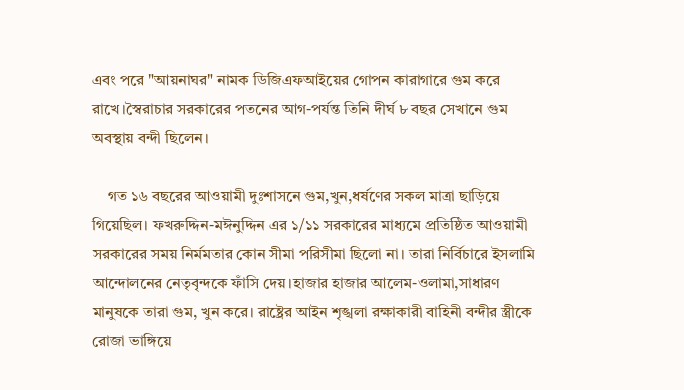এবং পরে "আয়নাঘর" নামক ডিজিএফআইয়ের গোপন কারাগারে গুম করে রাখে।স্বৈরাচার সরকারের পতনের আগ-পর্যন্ত তিনি দীর্ঘ ৮ বছর সেখানে গুম অবস্থায় বন্দী ছিলেন।

    গত ১৬ বছরের আওয়ামী দুঃশাসনে গুম,খুন,ধর্ষণের সকল মাত্রা ছাড়িয়ে গিয়েছিল। ফখরুদ্দিন-মঈনুদ্দিন এর ১/১১ সরকারের মাধ্যমে প্রতিষ্ঠিত আওয়ামী সরকারের সময় নির্মমতার কোন সীমা পরিসীমা ছিলো না। তারা নির্বিচারে ইসলামি আন্দোলনের নেতৃবৃন্দকে ফাঁসি দেয়।হাজার হাজার আলেম-ওলামা,সাধারণ মানুষকে তারা গুম, খুন করে। রাষ্ট্রের আইন শৃঙ্খলা রক্ষাকারী বাহিনী বন্দীর স্ত্রীকে রোজা ভাঙ্গিয়ে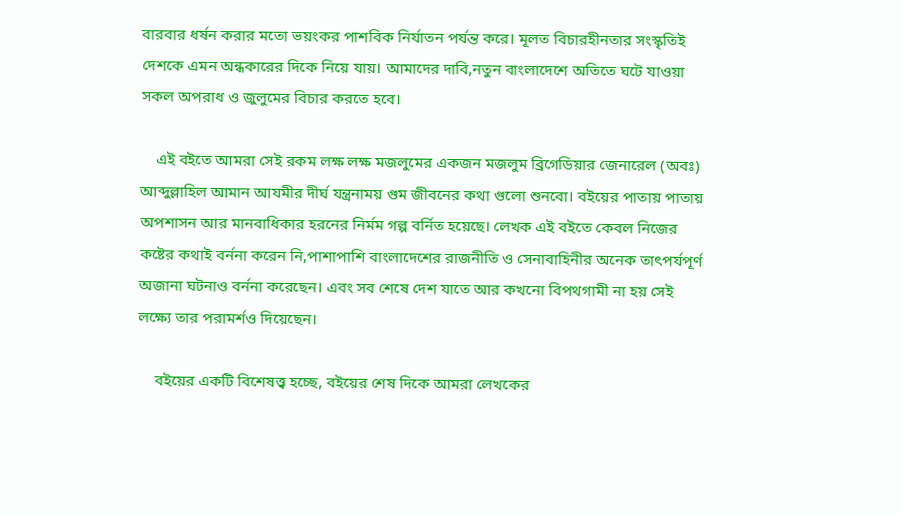বারবার ধর্ষন করার মতো ভয়ংকর পাশবিক নির্যাতন পর্যন্ত করে। মূলত বিচারহীনতার সংস্কৃতিই দেশকে এমন অন্ধকারের দিকে নিয়ে যায়। আমাদের দাবি,নতুন বাংলাদেশে অতিতে ঘটে যাওয়া সকল অপরাধ ও জুলুমের বিচার করতে হবে।

    এই বইতে আমরা সেই রকম লক্ষ লক্ষ মজলুমের একজন মজলুম ব্রিগেডিয়ার জেনারেল (অবঃ) আব্দুল্লাহিল আমান আযমীর দীর্ঘ যন্ত্রনাময় গুম জীবনের কথা গুলো শুনবো। বইয়ের পাতায় পাতায় অপশাসন আর মানবাধিকার হরনের নির্মম গল্প বর্নিত হয়েছে। লেখক এই বইতে কেবল নিজের কষ্টের কথাই বর্ননা করেন নি,পাশাপাশি বাংলাদেশের রাজনীতি ও সেনাবাহিনীর অনেক তাৎপর্যপূর্ণ অজানা ঘটনাও বর্ননা করেছেন। এবং সব শেষে দেশ যাতে আর কখনো বিপথগামী না হয় সেই লক্ষ্যে তার পরামর্শও দিয়েছেন।

    বইয়ের একটি বিশেষত্ত্ব হচ্ছে, বইয়ের শেষ দিকে আমরা লেখকের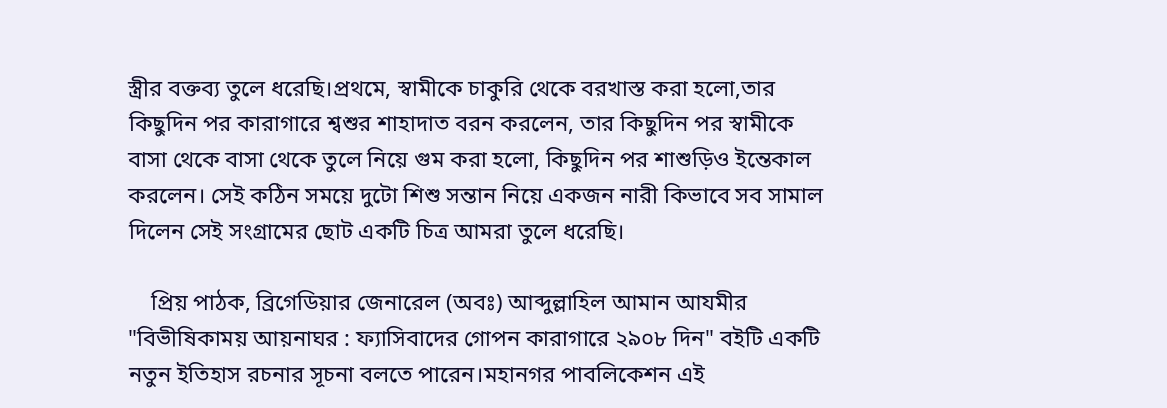স্ত্রীর বক্তব্য তুলে ধরেছি।প্রথমে, স্বামীকে চাকুরি থেকে বরখাস্ত করা হলো,তার কিছুদিন পর কারাগারে শ্বশুর শাহাদাত বরন করলেন, তার কিছুদিন পর স্বামীকে বাসা থেকে বাসা থেকে তুলে নিয়ে গুম করা হলো, কিছুদিন পর শাশুড়িও ইন্তেকাল করলেন। সেই কঠিন সময়ে দুটো শিশু সন্তান নিয়ে একজন নারী কিভাবে সব সামাল দিলেন সেই সংগ্রামের ছোট একটি চিত্র আমরা তুলে ধরেছি।

    প্রিয় পাঠক, ব্রিগেডিয়ার জেনারেল (অবঃ) আব্দুল্লাহিল আমান আযমীর "বিভীষিকাময় আয়নাঘর : ফ্যাসিবাদের গোপন কারাগারে ২৯০৮ দিন" বইটি একটি নতুন ইতিহাস রচনার সূচনা বলতে পারেন।মহানগর পাবলিকেশন এই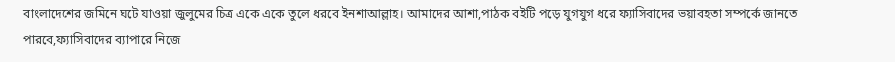বাংলাদেশের জমিনে ঘটে যাওয়া জুলুমের চিত্র একে একে তুলে ধরবে ইনশাআল্লাহ। আমাদের আশা,পাঠক বইটি পড়ে যুগযুগ ধরে ফ্যাসিবাদের ভয়াবহতা সম্পর্কে জানতে পারবে,ফ্যাসিবাদের ব্যাপারে নিজে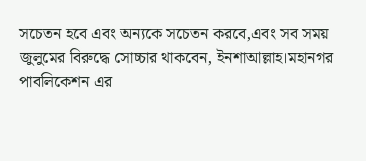সচেতন হবে এবং অন্যকে সচেতন করবে,এবং সব সময় জুলুমের বিরুদ্ধে সোচ্চার থাকবেন, ইনশাআল্লাহ।মহানগর পাবলিকেশন এর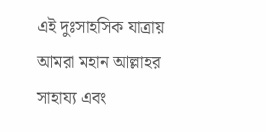এই দুঃসাহসিক যাত্রায় আমরা মহান আল্লাহর সাহায্য এবং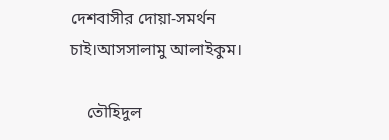দেশবাসীর দোয়া-সমর্থন চাই।আসসালামু আলাইকুম।

    তৌহিদুল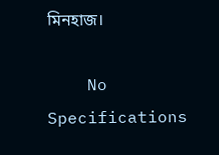মিনহাজ।

    No Specifications